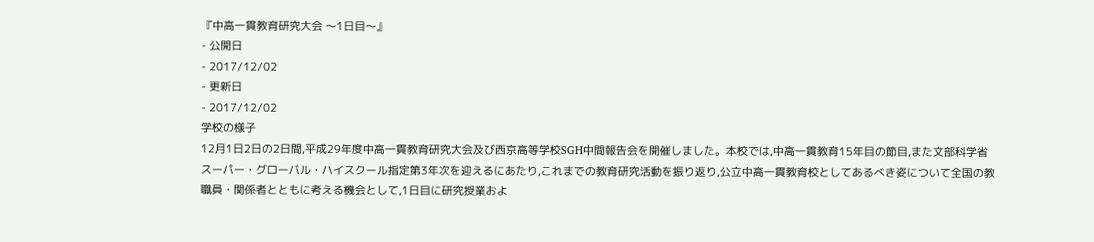『中高一貫教育研究大会 〜1日目〜』
- 公開日
- 2017/12/02
- 更新日
- 2017/12/02
学校の様子
12月1日2日の2日間,平成29年度中高一貫教育研究大会及び西京高等学校SGH中間報告会を開催しました。本校では,中高一貫教育15年目の節目,また文部科学省スーパー・グローバル・ハイスクール指定第3年次を迎えるにあたり,これまでの教育研究活動を振り返り,公立中高一貫教育校としてあるべき姿について全国の教職員・関係者とともに考える機会として,1日目に研究授業およ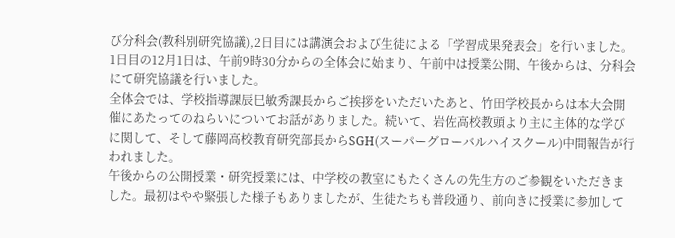び分科会(教科別研究協議),2日目には講演会および生徒による「学習成果発表会」を行いました。
1日目の12月1日は、午前9時30分からの全体会に始まり、午前中は授業公開、午後からは、分科会にて研究協議を行いました。
全体会では、学校指導課辰巳敏秀課長からご挨拶をいただいたあと、竹田学校長からは本大会開催にあたってのねらいについてお話がありました。続いて、岩佐高校教頭より主に主体的な学びに関して、そして藤岡高校教育研究部長からSGH(スーパーグローバルハイスクール)中間報告が行われました。
午後からの公開授業・研究授業には、中学校の教室にもたくさんの先生方のご参観をいただきました。最初はやや緊張した様子もありましたが、生徒たちも普段通り、前向きに授業に参加して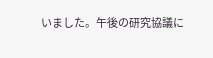いました。午後の研究協議に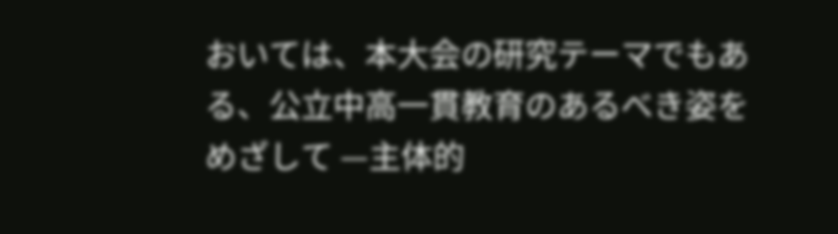おいては、本大会の研究テーマでもある、公立中高一貫教育のあるべき姿をめざして —主体的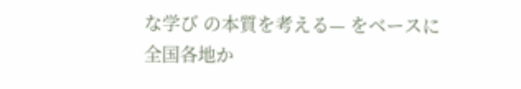な学び の本質を考える— をベースに全国各地か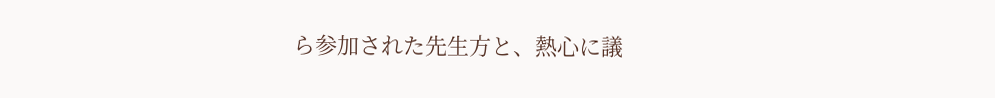ら参加された先生方と、熱心に議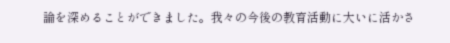論を深めることができました。我々の今後の教育活動に大いに活かさ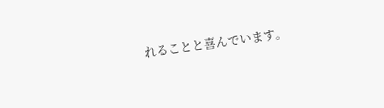れることと喜んでいます。